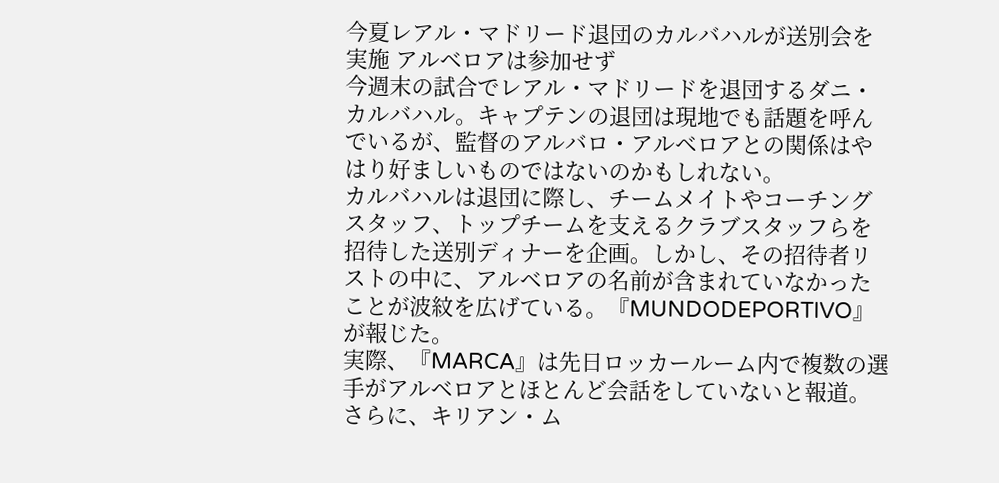今夏レアル・マドリード退団のカルバハルが送別会を実施 アルベロアは参加せず
今週末の試合でレアル・マドリードを退団するダニ・カルバハル。キャプテンの退団は現地でも話題を呼んでいるが、監督のアルバロ・アルベロアとの関係はやはり好ましいものではないのかもしれない。
カルバハルは退団に際し、チームメイトやコーチングスタッフ、トップチームを支えるクラブスタッフらを招待した送別ディナーを企画。しかし、その招待者リストの中に、アルベロアの名前が含まれていなかったことが波紋を広げている。『MUNDODEPORTIVO』が報じた。
実際、『MARCA』は先日ロッカールーム内で複数の選手がアルベロアとほとんど会話をしていないと報道。さらに、キリアン・ム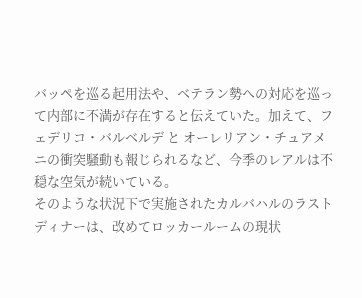バッペを巡る起用法や、ベテラン勢への対応を巡って内部に不満が存在すると伝えていた。加えて、フェデリコ・バルベルデ と オーレリアン・チュアメニの衝突騒動も報じられるなど、今季のレアルは不穏な空気が続いている。
そのような状況下で実施されたカルバハルのラストディナーは、改めてロッカールームの現状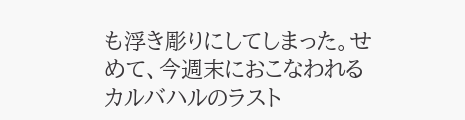も浮き彫りにしてしまった。せめて、今週末におこなわれるカルバハルのラスト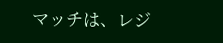マッチは、レジ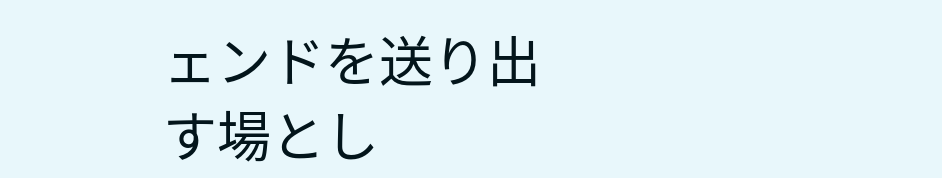ェンドを送り出す場とし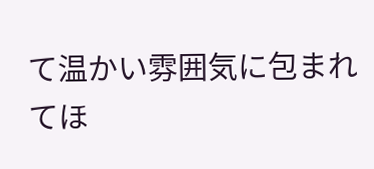て温かい雰囲気に包まれてほ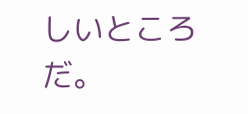しいところだ。